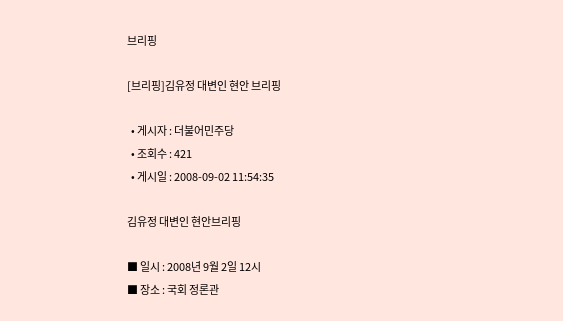브리핑

[브리핑]김유정 대변인 현안 브리핑

  • 게시자 : 더불어민주당
  • 조회수 : 421
  • 게시일 : 2008-09-02 11:54:35

김유정 대변인 현안브리핑

■ 일시 : 2008년 9월 2일 12시
■ 장소 : 국회 정론관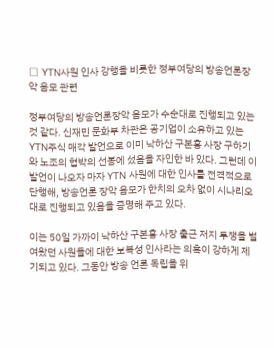□ YTN사원 인사 강행을 비롯한 정부여당의 방송언론장악 음모 관련

정부여당의 방송언론장악 음모가 수순대로 진행되고 있는 것 같다. 신재민 문화부 차관은 공기업이 소유하고 있는 YTN주식 매각 발언으로 이미 낙하산 구본홍 사장 구하기와 노조의 협박의 선봉에 섰음을 자인한 바 있다. 그런데 이 발언이 나오자 마자 YTN 사원에 대한 인사를 전격적으로 단행해, 방송언론 장악 음모가 한치의 오차 없이 시나리오대로 진행되고 있음을 증명해 주고 있다.

이는 50일 가까이 낙하산 구본홍 사장 출근 저지 투쟁을 벌여왔던 사원들에 대한 보복성 인사라는 의혹이 강하게 제기되고 있다. 그동안 방송 언론 독립을 위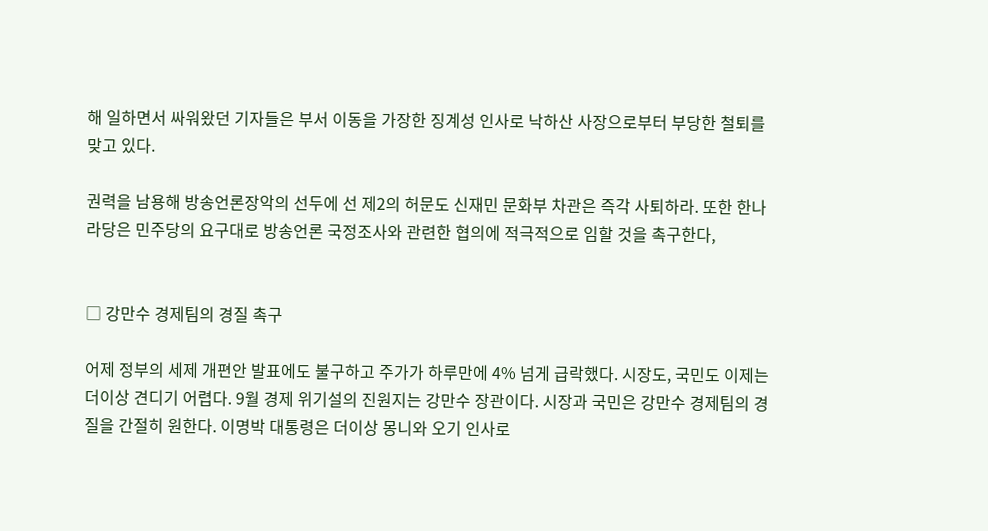해 일하면서 싸워왔던 기자들은 부서 이동을 가장한 징계성 인사로 낙하산 사장으로부터 부당한 철퇴를 맞고 있다.

권력을 남용해 방송언론장악의 선두에 선 제2의 허문도 신재민 문화부 차관은 즉각 사퇴하라. 또한 한나라당은 민주당의 요구대로 방송언론 국정조사와 관련한 협의에 적극적으로 임할 것을 촉구한다,


□ 강만수 경제팀의 경질 촉구

어제 정부의 세제 개편안 발표에도 불구하고 주가가 하루만에 4% 넘게 급락했다. 시장도, 국민도 이제는 더이상 견디기 어렵다. 9월 경제 위기설의 진원지는 강만수 장관이다. 시장과 국민은 강만수 경제팀의 경질을 간절히 원한다. 이명박 대통령은 더이상 몽니와 오기 인사로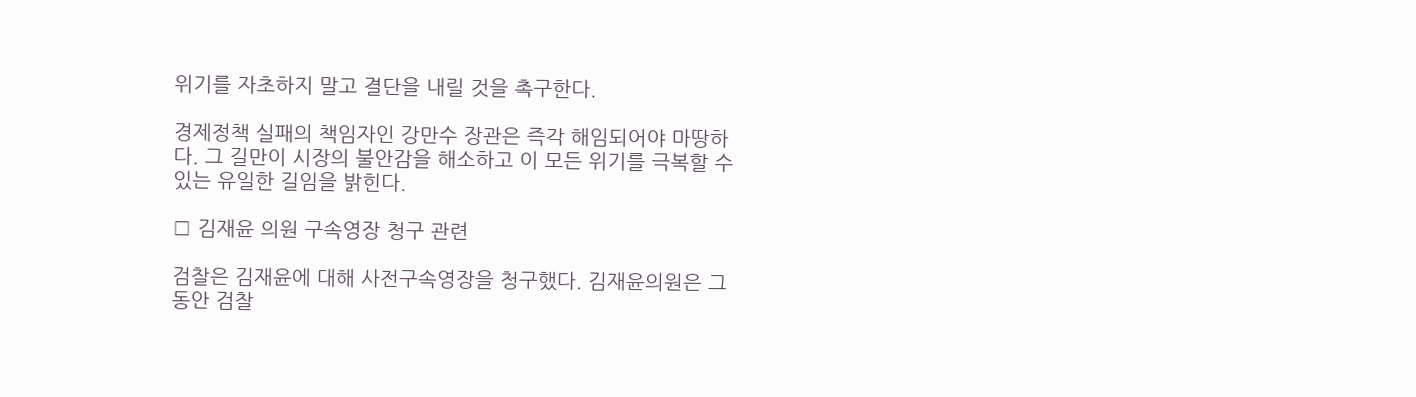위기를 자초하지 말고 결단을 내릴 것을 촉구한다.

경제정책 실패의 책임자인 강만수 장관은 즉각 해임되어야 마땅하다. 그 길만이 시장의 불안감을 해소하고 이 모든 위기를 극복할 수 있는 유일한 길임을 밝힌다.

□ 김재윤 의원 구속영장 청구 관련

검찰은 김재윤에 대해 사전구속영장을 청구했다. 김재윤의원은 그 동안 검찰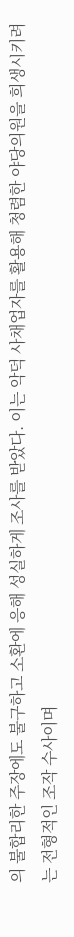의 불합리한 주장에도 불구하고 소환에 응해 성실하게 조사를 받았다. 이는 악덕 사채업자를 활용해 청렴한 야당의원을 희생시키려는 전형적인 조작 수사이며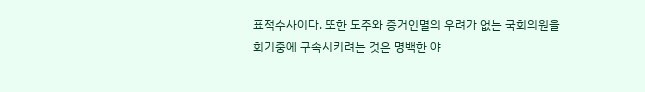표적수사이다. 또한 도주와 증거인멸의 우려가 없는 국회의원을 회기중에 구속시키려는 것은 명백한 야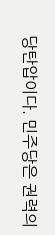당탄압이다. 민주당은 권력의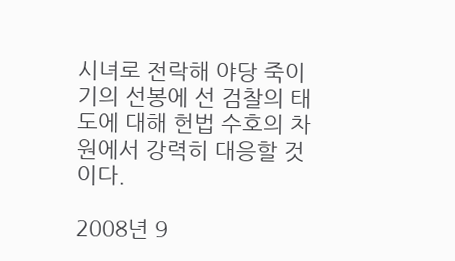시녀로 전락해 야당 죽이기의 선봉에 선 검찰의 태도에 대해 헌법 수호의 차원에서 강력히 대응할 것이다.

2008년 9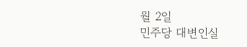월 2일
민주당 대변인실